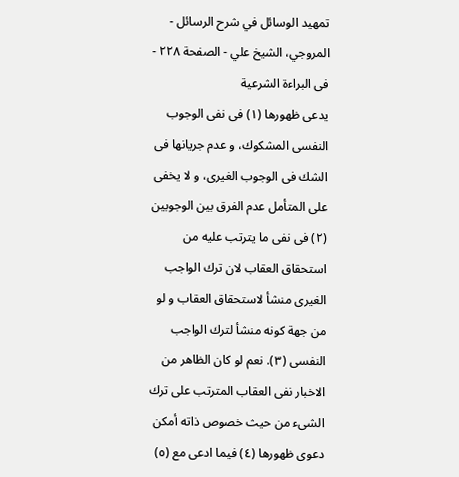تمهيد الوسائل في شرح الرسائل - المروجي، الشيخ علي - الصفحة ٢٢٨ - فى البراءة الشرعية
يدعى ظهورها (١) فى نفى الوجوب النفسى المشكوك، و عدم جريانها فى الشك فى الوجوب الغيرى، و لا يخفى على المتأمل عدم الفرق بين الوجوبين (٢) فى نفى ما يترتب عليه من استحقاق العقاب لان ترك الواجب الغيرى منشأ لاستحقاق العقاب و لو من جهة كونه منشأ لترك الواجب النفسى (٣). نعم لو كان الظاهر من الاخبار نفى العقاب المترتب على ترك الشىء من حيث خصوص ذاته أمكن دعوى ظهورها (٤) فيما ادعى مع (٥)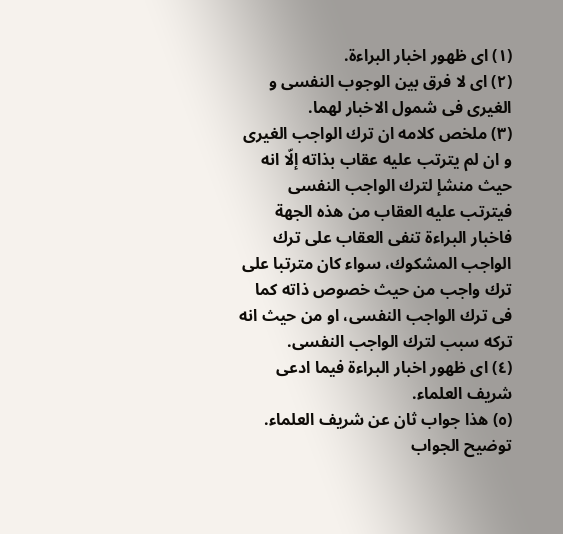(١) اى ظهور اخبار البراءة.
(٢) اى لا فرق بين الوجوب النفسى و الغيرى فى شمول الاخبار لهما.
(٣) ملخص كلامه ان ترك الواجب الغيرى و ان لم يترتب عليه عقاب بذاته إلّا انه حيث منشإ لترك الواجب النفسى فيترتب عليه العقاب من هذه الجهة فاخبار البراءة تنفى العقاب على ترك الواجب المشكوك، سواء كان مترتبا على ترك واجب من حيث خصوص ذاته كما فى ترك الواجب النفسى، او من حيث انه تركه سبب لترك الواجب النفسى.
(٤) اى ظهور اخبار البراءة فيما ادعى شريف العلماء.
(٥) هذا جواب ثان عن شريف العلماء. توضيح الجواب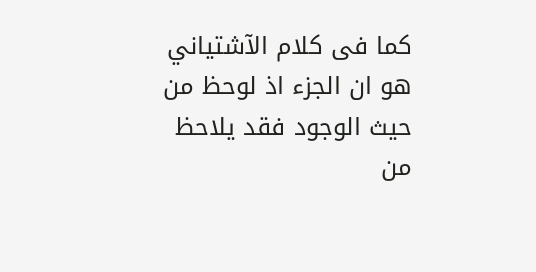كما فى كلام الآشتياني هو ان الجزء اذ لوحظ من حيث الوجود فقد يلاحظ من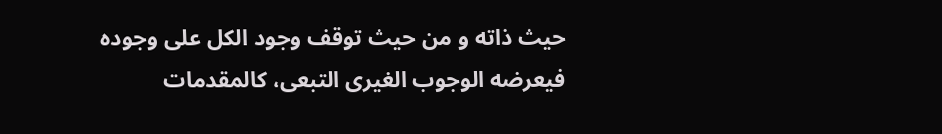حيث ذاته و من حيث توقف وجود الكل على وجوده فيعرضه الوجوب الغيرى التبعى، كالمقدمات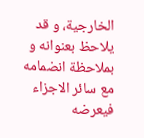الخارجية، و قد يلاحظ بعنوانه و بملاحظة انضمامه مع سائر الاجزاء فيعرضه